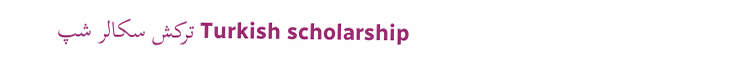Turkish scholarship ترکش سکالر شپ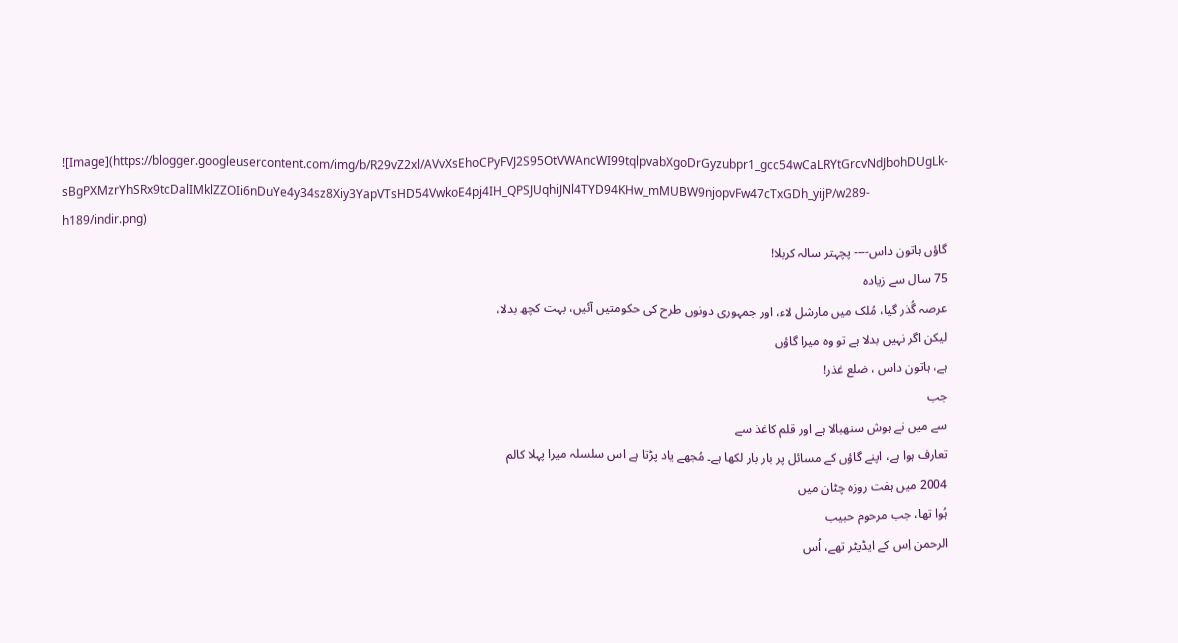![Image](https://blogger.googleusercontent.com/img/b/R29vZ2xl/AVvXsEhoCPyFVJ2S95OtVWAncWI99tqlpvabXgoDrGyzubpr1_gcc54wCaLRYtGrcvNdJbohDUgLk-sBgPXMzrYhSRx9tcDalIMklZZOIi6nDuYe4y34sz8Xiy3YapVTsHD54VwkoE4pj4IH_QPSJUqhiJNl4TYD94KHw_mMUBW9njopvFw47cTxGDh_yijP/w289-h189/indir.png)
گاؤں ہاتون داس---- پچہتر سالہ کربلا!
75 سال سے زیادہ
عرصہ گُذر گیا، مُلک میں مارشل لاء، اور جمہوری دونوں طرح کی حکومتیں آئیں، بہت کچھ بدلا،
لیکن اگر نہیں بدلا ہے تو وہ میرا گاؤں
ہے، ہاتون داس ، ضلع غذر!
جب
سے میں نے ہوش سنھبالا ہے اور قلم کاغذ سے
تعارف ہوا ہے، اپنے گاؤں کے مسائل پر بار بار لکھا ہے۔ مُجھے یاد پڑتا ہے اس سلسلہ میرا پہلا کالم
2004 میں ہفت روزہ چٹان میں
ہُوا تھا، جب مرحوم حبیب
الرحمن اِس کے ایڈیٹر تھے، اُس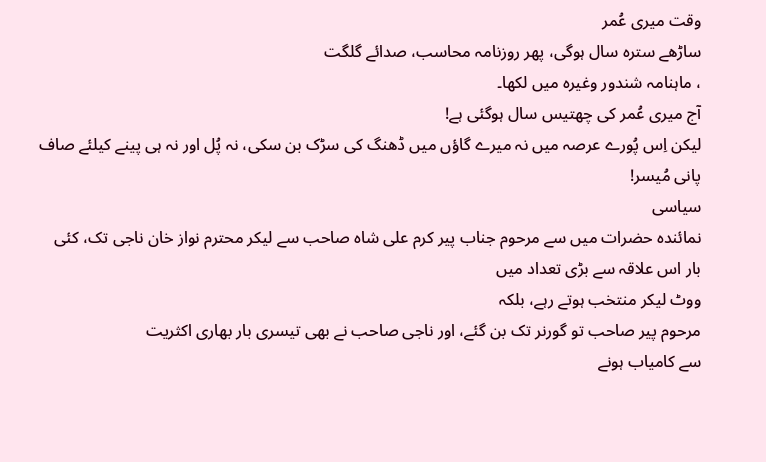وقت میری عُمر
ساڑھے سترہ سال ہوگی، پھر روزنامہ محاسب، صدائے گلگت
، ماہنامہ شندور وغیرہ میں لکھا۔
آج میری عُمر کی چھتیس سال ہوگئی ہے!
لیکن اِس پُورے عرصہ میں نہ میرے گاؤں میں ڈھنگ کی سڑک بن سکی، نہ پُل اور نہ ہی پینے کیلئے صاف پانی مُیسر!
سیاسی
نمائندہ حضرات میں سے مرحوم جناب پیر کرم علی شاہ صاحب سے لیکر محترم نواز خان ناجی تک، کئی بار اس علاقہ سے بڑی تعداد میں
ووٹ لیکر منتخب ہوتے رہے، بلکہ
مرحوم پیر صاحب تو گورنر تک بن گئے، اور ناجی صاحب نے بھی تیسری بار بھاری اکثریت
سے کامیاب ہونے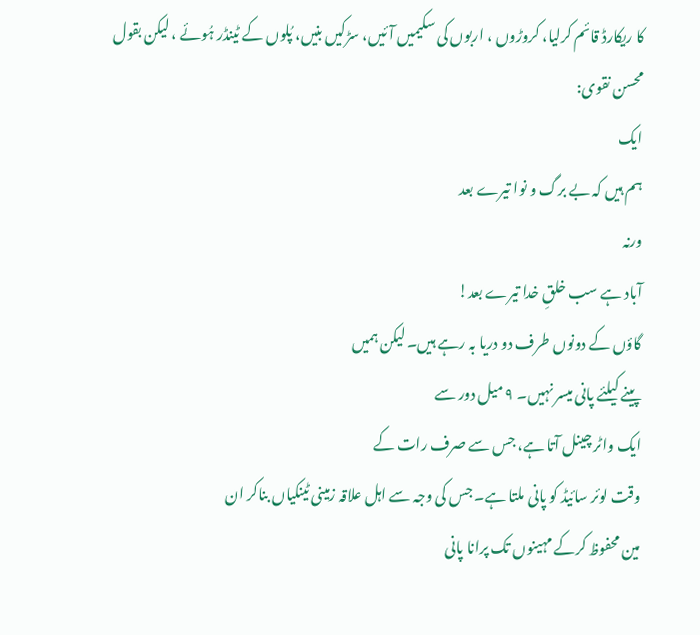کا ریکارڈ قائم کرلیا، کروڑوں ، اربوں کی سکیمیں آئیں، سڑکیں بنیں، پُلوں کے ٹینڈر ہُوئے ، لیکن بقول
محسن نقوی:
ایک
ہم ہیں کہ بے برگ و نوا تیرے بعد
ورنہ
آباد ہے سب خلقِ خدا تیرے بعد!
گاؤں کے دونوں طرف دو دریا بہ رہے ہیں۔ لیکن ہمیں
پینے کیلئے پانی میسر نہیں۔ ٩ میل دور سے
ایک واٹر چینل آتا ہے، جس سے صرف رات کے
وقت لوئر سائیڈ کو پانی ملتا ہے۔ جس کی وجہ سے اہل علاقہ زمینی ٹینکیاں بناکر ان
مین محفوظ کرکے مہینوں تک پرانا پانی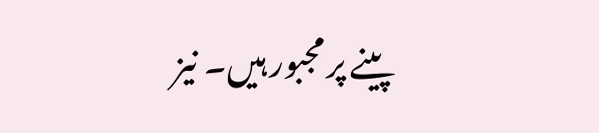پینے پر مجبور ہیں۔ نیز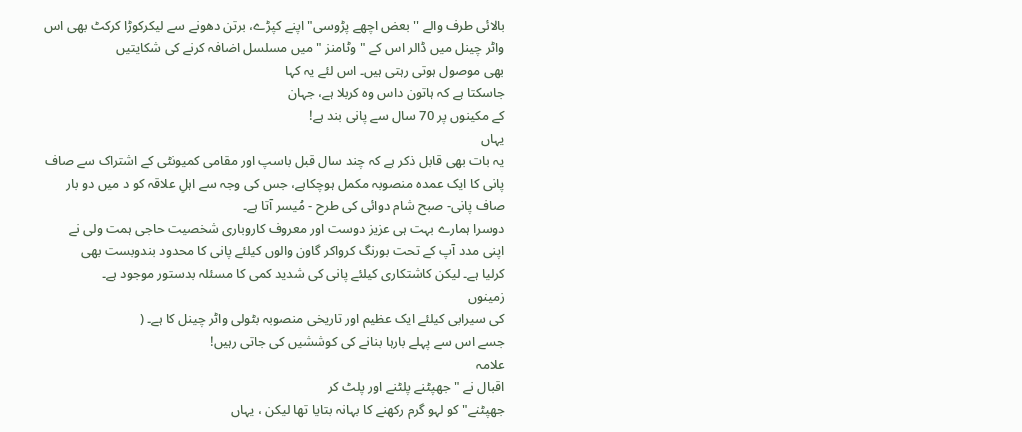بالائی طرف والے '' بعض اچھے پڑوسی" اپنے کپڑے، برتن دھونے سے لیکرکوڑا کرکٹ بھی اس
واٹر چینل میں ڈالر اس کے " وٹامنز " میں مسلسل اضافہ کرنے کی شکایتیں
بھی موصول ہوتی رہتی ہیں۔ اس لئے یہ کہا
جاسکتا ہے کہ ہاتون داس وہ کربلا ہے، جہان
کے مکینوں پر 70 سال سے پانی بند ہے!
یہاں
یہ بات بھی قابل ذکر ہے کہ چند سال قبل باسپ اور مقامی کمیونٹی کے اشتراک سے صاف
پانی کا ایک عمدہ منصوبہ مکمل ہوچکاہے، جس کی وجہ سے اہلِ علاقہ کو د میں دو بار
صاف پانی- صبح شام دوائی کی طرح - مُیسر آتا ہے۔
دوسرا ہمارے بہت ہی عزیز دوست اور معروف کاروباری شخصیت حاجی ہمت ولی نے
اپنی مدد آپ کے تحت بورنگ کرواکر گاون والوں کیلئے پانی کا محدود بندوبست بھی
کرلیا ہے۔ لیکن کاشتکاری کیلئے پانی کی شدید کمی کا مسئلہ بدستور موجود ہے۔
زمینوں
کی سیرابی کیلئے ایک عظیم اور تاریخی منصوبہ بٹولی واٹر چینل کا ہے۔ (
جسے اس سے پہلے بارہا بنانے کی کوششیں کی جاتی رہیں!
علامہ
اقبال نے " جھپٹنے پلٹنے اور پلٹ کر
جھپٹنے" کو لہو گرم رکھنے کا بہانہ بتایا تھا لیکن ، یہاں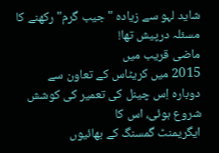شاید لہو سے زیادہ " جیب گرم" رکھنے کا مسئلہ درپیش تھا!
ماضی قریب میں
2015 میں کریٹاس کے تعاون سے
دوبارہ اِس چینل کی تعمیر کی کوشش شروع ہوئی، اس کا
ایگریمنٹ گمسنگ کے بھائیوں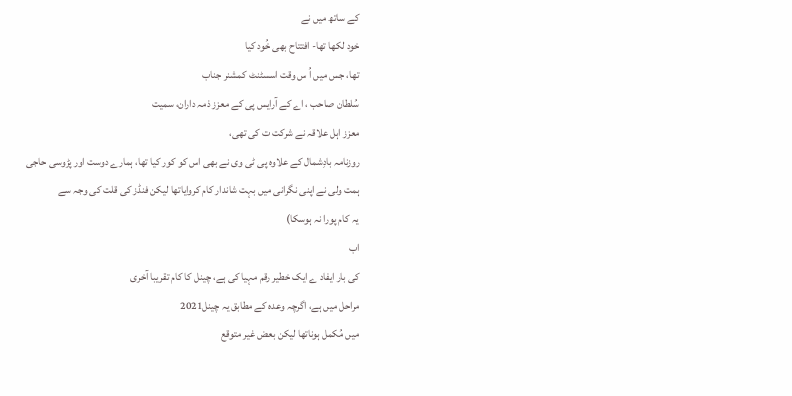کے ساتھ میں نے
خود لکھا تھا- افتتاح بھی خُود کیا
تھا، جس میں اُ س وقت اسسٹنٹ کمشنر جناب
سُلطان صاحب ، اے کے آرایس پی کے معزز ذمہ داران، سمیت
معزز اہل علاقہ نے شرکت ت کی تھی،
روزنامہ بادِشمال کے علاوہ پی ٹی وی نے بھی اس کو کور کیا تھا، ہمارے دوست اور پڑوسی حاجی
ہمت ولی نے اپنی نگرانی میں بہت شاندار کام کروایاتھا لیکن فنڈز کی قلت کی وجہ سے
یہ کام پورا نہ ہوسکا)
اب
کی بار ایفاد ے ایک خطیر رقم مہیا کی ہے، چینل کا کام تقریبا آخری
مراحل میں ہے، اگرچہ وعدہ کے مطابق یہ چینل2021
میں مُکمل ہوناتھا لیکن بعض غیر متوقع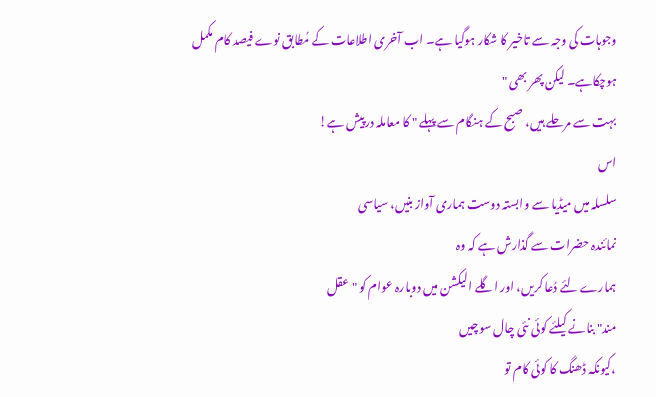وجوہات کی وجہ سے تاخیر کا شکار ہوگیا ہے۔ اب آخری اطلاعات کے مُطابق نوے فیصد کام مکمل ہوچکاہے۔ لیکن پھر بھی "
بہت سے مرحلے ہیں، صبح کے ہنگام سے پہلے " کا معاملہ درپیش ہے!
اس
سلسلہ میں میڈیا سے وابستہ دوست ہماری آواز بنیں، سیاسی
نمائندہ حضرات سے گذارش ہے کہ وہ
ہمارے لئے دُعا کریں، اور اگلے الیکشن میں دوبارہ عوام کو " عقل
مند" بنانے کیلئے کوئی نئی چال سوچیں
،کیونکہ ڈھنگ کا کوئی کام تو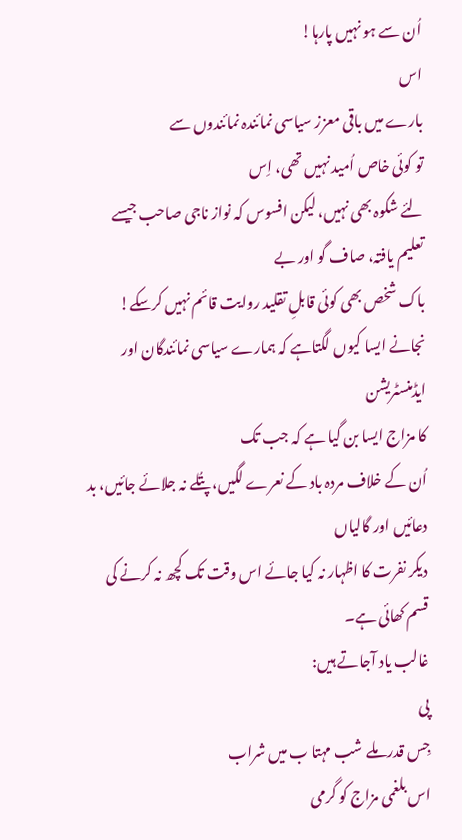اُن سے ہو نہیں پارہا!
اس
بارے میں باقی معزز سیاسی نمائندہ نمائندوں سے
تو کوئی خاص اُمید نہیں تھی، اِس
لئے شکوہ بھی نہیں، لیکن افسوس کہ نواز ناجی صاحب جیسے تعلیم یافتہ، صاف گو اور بے
باک شخص بھی کوئی قابلِ تقلید روایت قائم نہیں کرسکے!
نجانے ایسا کیوں لگتاہے کہ ہمارے سیاسی نمائندگان اور ایڈمنسٹریشن
کا مزاج ایسا بن گیا ہے کہ جب تک
اُن کے خلاف مردہ باد کے نعرے لگیں، پتُلے نہ جلائے جائیں، بد دعائیں اور گالیاں
دیکر نفرت کا اظہار نہ کیا جائے اس وقت تک کچھ نہ کرنے کی قسم کھائی ہے۔
غالب یاد آجاتے ہیں:
پی
جِس قدر ملے شب مہتا ب میں شراب
اس بلغمی مزاج کو گرمی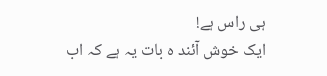ہی راس ہے!
ایک خوش آئند ہ بات یہ ہے کہ اب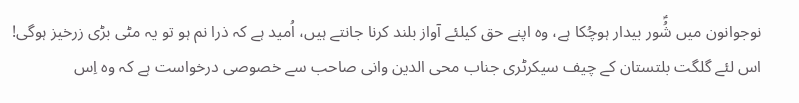نوجوانون میں شُؑور بیدار ہوچُکا ہے، وہ اپنے حق کیلئے آواز بلند کرنا جانتے ہیں، اُمید ہے کہ ذرا نم ہو تو یہ مٹی بڑی زرخیز ہوگی!
اس لئے گلگت بلتستان کے چیف سیکرٹری جناب محی الدین وانی صاحب سے خصوصی درخواست ہے کہ وہ اِس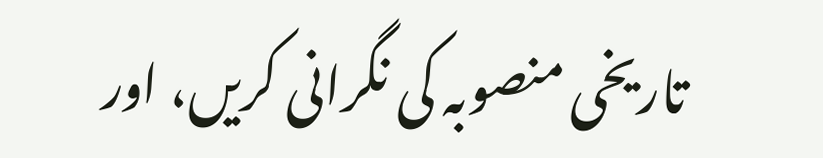تاریخی منصوبہ کی نگرانی کریں، اور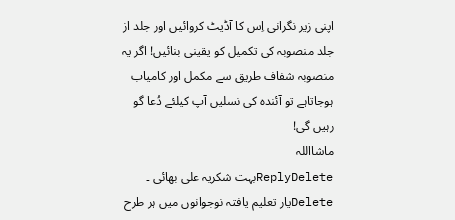اپنی زیر نگرانی اِس کا آڈیٹ کروائیں اور جلد از جلد منصوبہ کی تکمیل کو یقینی بنائیں! اگر یہ منصوبہ شفاف طریق سے مکمل اور کامیاب ہوجاتاہے تو آئندہ کی نسلیں آپ کیلئے دُعا گو رہیں گی!
ماشااللہ
ReplyDeleteبہت شکریہ علی بھائی ۔
Deleteیار تعلیم یافتہ نوجوانوں میں ہر طرح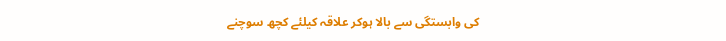کی وابستگی سے بالا ہوکر علاقہ کیلئے کچھ سوچنے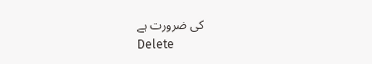کی ضرورت ہے
Delete